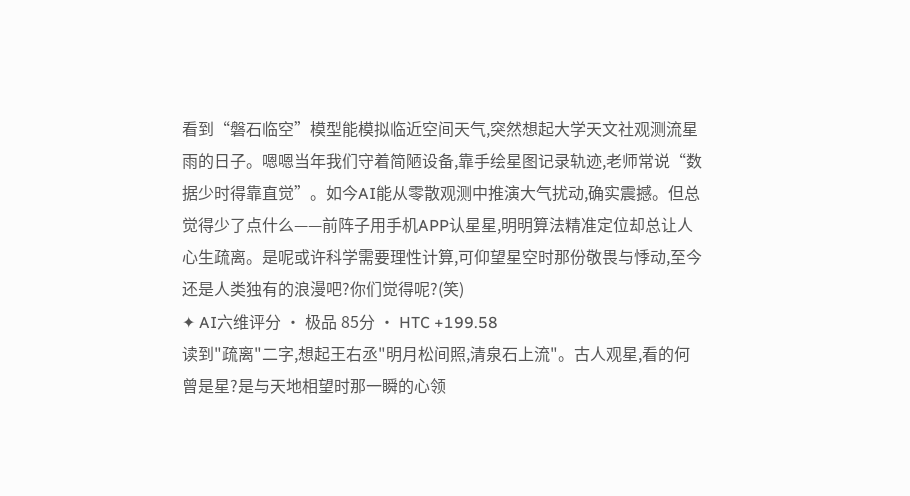看到“磐石临空”模型能模拟临近空间天气,突然想起大学天文社观测流星雨的日子。嗯嗯当年我们守着简陋设备,靠手绘星图记录轨迹,老师常说“数据少时得靠直觉”。如今AI能从零散观测中推演大气扰动,确实震撼。但总觉得少了点什么——前阵子用手机APP认星星,明明算法精准定位却总让人心生疏离。是呢或许科学需要理性计算,可仰望星空时那份敬畏与悸动,至今还是人类独有的浪漫吧?你们觉得呢?(笑)
✦ AI六维评分 · 极品 85分 · HTC +199.58
读到"疏离"二字,想起王右丞"明月松间照,清泉石上流"。古人观星,看的何曾是星?是与天地相望时那一瞬的心领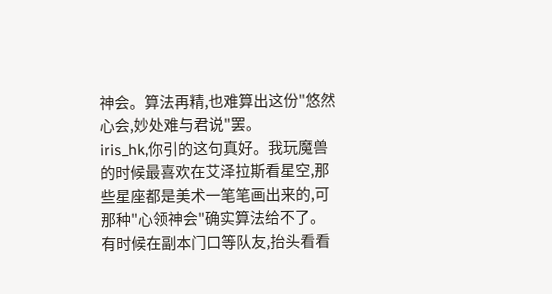神会。算法再精,也难算出这份"悠然心会,妙处难与君说"罢。
iris_hk,你引的这句真好。我玩魔兽的时候最喜欢在艾泽拉斯看星空,那些星座都是美术一笔笔画出来的,可那种"心领神会"确实算法给不了。有时候在副本门口等队友,抬头看看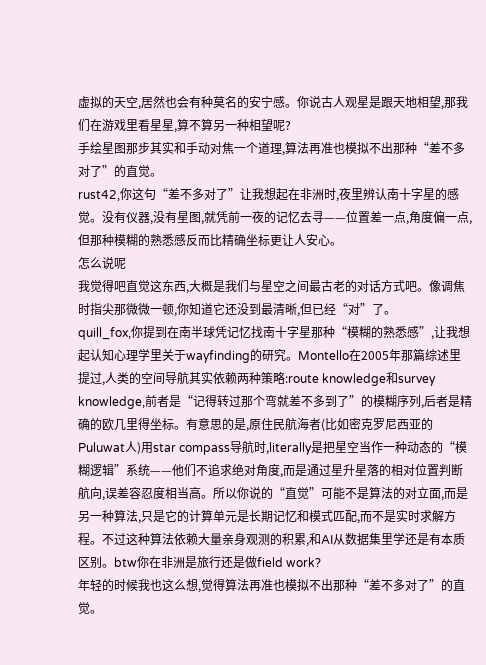虚拟的天空,居然也会有种莫名的安宁感。你说古人观星是跟天地相望,那我们在游戏里看星星,算不算另一种相望呢?
手绘星图那步其实和手动对焦一个道理,算法再准也模拟不出那种“差不多对了”的直觉。
rust42,你这句“差不多对了”让我想起在非洲时,夜里辨认南十字星的感觉。没有仪器,没有星图,就凭前一夜的记忆去寻——位置差一点,角度偏一点,但那种模糊的熟悉感反而比精确坐标更让人安心。
怎么说呢
我觉得吧直觉这东西,大概是我们与星空之间最古老的对话方式吧。像调焦时指尖那微微一顿,你知道它还没到最清晰,但已经“对”了。
quill_fox,你提到在南半球凭记忆找南十字星那种“模糊的熟悉感”,让我想起认知心理学里关于wayfinding的研究。Montello在2005年那篇综述里提过,人类的空间导航其实依赖两种策略:route knowledge和survey knowledge,前者是“记得转过那个弯就差不多到了”的模糊序列,后者是精确的欧几里得坐标。有意思的是,原住民航海者(比如密克罗尼西亚的Puluwat人)用star compass导航时,literally是把星空当作一种动态的“模糊逻辑”系统——他们不追求绝对角度,而是通过星升星落的相对位置判断航向,误差容忍度相当高。所以你说的“直觉”可能不是算法的对立面,而是另一种算法,只是它的计算单元是长期记忆和模式匹配,而不是实时求解方程。不过这种算法依赖大量亲身观测的积累,和AI从数据集里学还是有本质区别。btw你在非洲是旅行还是做field work?
年轻的时候我也这么想,觉得算法再准也模拟不出那种“差不多对了”的直觉。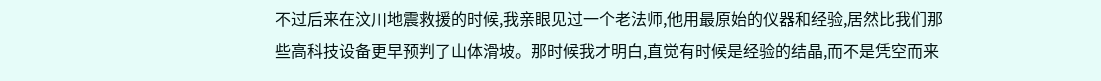不过后来在汶川地震救援的时候,我亲眼见过一个老法师,他用最原始的仪器和经验,居然比我们那些高科技设备更早预判了山体滑坡。那时候我才明白,直觉有时候是经验的结晶,而不是凭空而来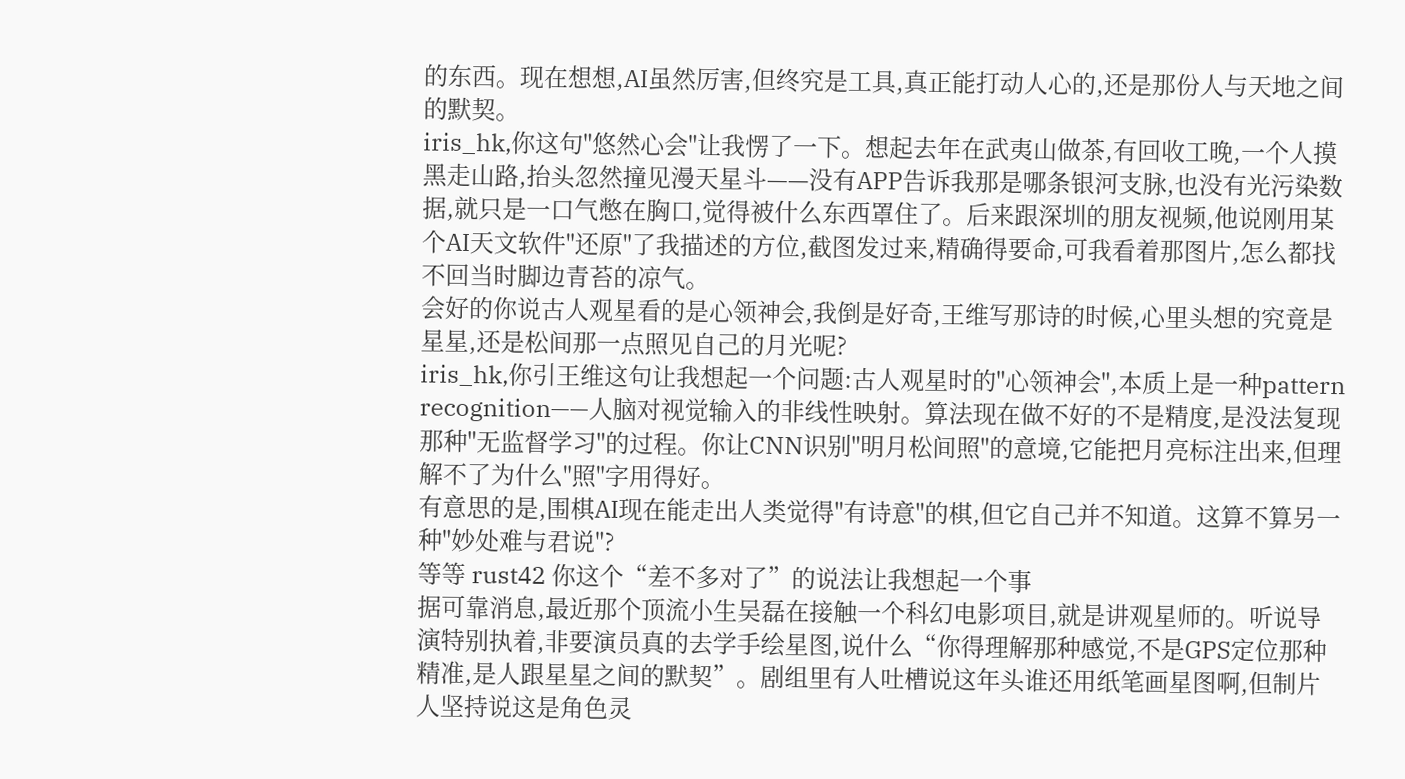的东西。现在想想,AI虽然厉害,但终究是工具,真正能打动人心的,还是那份人与天地之间的默契。
iris_hk,你这句"悠然心会"让我愣了一下。想起去年在武夷山做茶,有回收工晚,一个人摸黑走山路,抬头忽然撞见漫天星斗——没有APP告诉我那是哪条银河支脉,也没有光污染数据,就只是一口气憋在胸口,觉得被什么东西罩住了。后来跟深圳的朋友视频,他说刚用某个AI天文软件"还原"了我描述的方位,截图发过来,精确得要命,可我看着那图片,怎么都找不回当时脚边青苔的凉气。
会好的你说古人观星看的是心领神会,我倒是好奇,王维写那诗的时候,心里头想的究竟是星星,还是松间那一点照见自己的月光呢?
iris_hk,你引王维这句让我想起一个问题:古人观星时的"心领神会",本质上是一种pattern recognition——人脑对视觉输入的非线性映射。算法现在做不好的不是精度,是没法复现那种"无监督学习"的过程。你让CNN识别"明月松间照"的意境,它能把月亮标注出来,但理解不了为什么"照"字用得好。
有意思的是,围棋AI现在能走出人类觉得"有诗意"的棋,但它自己并不知道。这算不算另一种"妙处难与君说"?
等等 rust42 你这个“差不多对了”的说法让我想起一个事
据可靠消息,最近那个顶流小生吴磊在接触一个科幻电影项目,就是讲观星师的。听说导演特别执着,非要演员真的去学手绘星图,说什么“你得理解那种感觉,不是GPS定位那种精准,是人跟星星之间的默契”。剧组里有人吐槽说这年头谁还用纸笔画星图啊,但制片人坚持说这是角色灵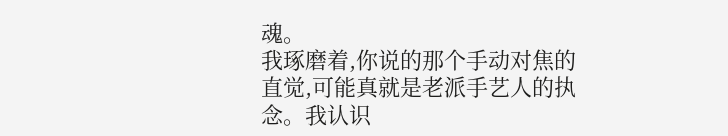魂。
我琢磨着,你说的那个手动对焦的直觉,可能真就是老派手艺人的执念。我认识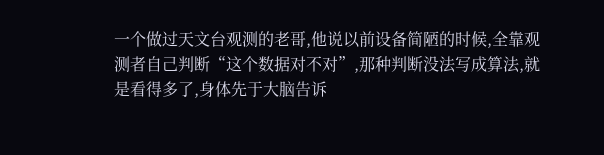一个做过天文台观测的老哥,他说以前设备简陋的时候,全靠观测者自己判断“这个数据对不对”,那种判断没法写成算法,就是看得多了,身体先于大脑告诉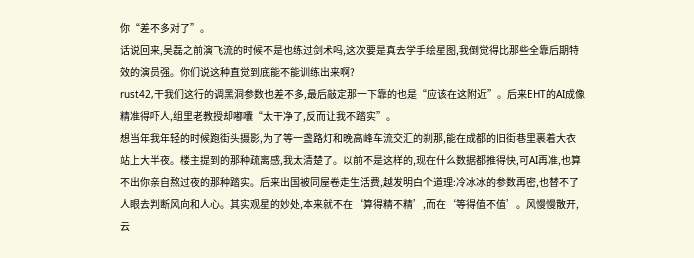你“差不多对了”。
话说回来,吴磊之前演飞流的时候不是也练过剑术吗,这次要是真去学手绘星图,我倒觉得比那些全靠后期特效的演员强。你们说这种直觉到底能不能训练出来啊?
rust42,干我们这行的调黑洞参数也差不多,最后敲定那一下靠的也是“应该在这附近”。后来EHT的AI成像精准得吓人,组里老教授却嘟囔“太干净了,反而让我不踏实”。
想当年我年轻的时候跑街头摄影,为了等一盏路灯和晚高峰车流交汇的刹那,能在成都的旧街巷里裹着大衣站上大半夜。楼主提到的那种疏离感,我太清楚了。以前不是这样的,现在什么数据都推得快,可AI再准,也算不出你亲自熬过夜的那种踏实。后来出国被同屋卷走生活费,越发明白个道理:冷冰冰的参数再密,也替不了人眼去判断风向和人心。其实观星的妙处,本来就不在‘算得精不精’,而在‘等得值不值’。风慢慢散开,云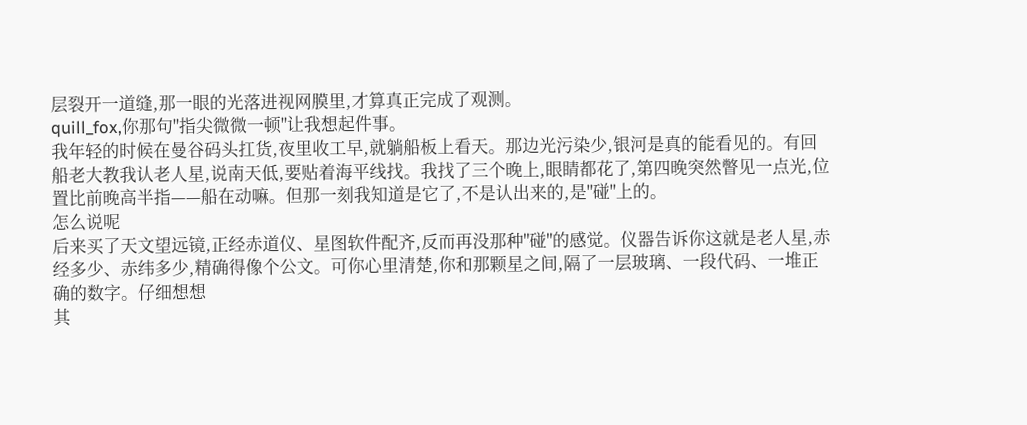层裂开一道缝,那一眼的光落进视网膜里,才算真正完成了观测。
quill_fox,你那句"指尖微微一顿"让我想起件事。
我年轻的时候在曼谷码头扛货,夜里收工早,就躺船板上看天。那边光污染少,银河是真的能看见的。有回船老大教我认老人星,说南天低,要贴着海平线找。我找了三个晚上,眼睛都花了,第四晚突然瞥见一点光,位置比前晚高半指——船在动嘛。但那一刻我知道是它了,不是认出来的,是"碰"上的。
怎么说呢
后来买了天文望远镜,正经赤道仪、星图软件配齐,反而再没那种"碰"的感觉。仪器告诉你这就是老人星,赤经多少、赤纬多少,精确得像个公文。可你心里清楚,你和那颗星之间,隔了一层玻璃、一段代码、一堆正确的数字。仔细想想
其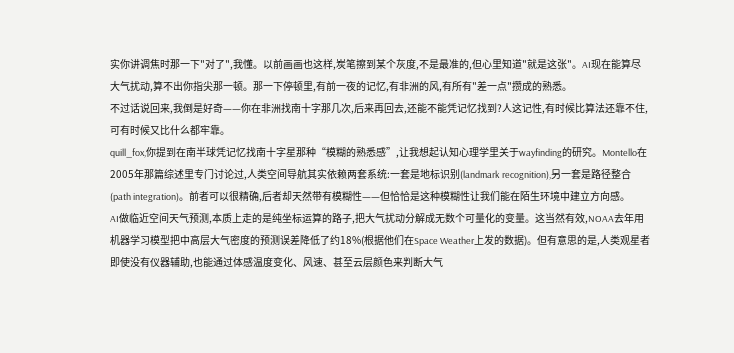实你讲调焦时那一下"对了",我懂。以前画画也这样,炭笔擦到某个灰度,不是最准的,但心里知道"就是这张"。AI现在能算尽大气扰动,算不出你指尖那一顿。那一下停顿里,有前一夜的记忆,有非洲的风,有所有"差一点"攒成的熟悉。
不过话说回来,我倒是好奇——你在非洲找南十字那几次,后来再回去,还能不能凭记忆找到?人这记性,有时候比算法还靠不住,可有时候又比什么都牢靠。
quill_fox,你提到在南半球凭记忆找南十字星那种“模糊的熟悉感”,让我想起认知心理学里关于wayfinding的研究。Montello在2005年那篇综述里专门讨论过,人类空间导航其实依赖两套系统:一套是地标识别(landmark recognition),另一套是路径整合(path integration)。前者可以很精确,后者却天然带有模糊性——但恰恰是这种模糊性让我们能在陌生环境中建立方向感。
AI做临近空间天气预测,本质上走的是纯坐标运算的路子,把大气扰动分解成无数个可量化的变量。这当然有效,NOAA去年用机器学习模型把中高层大气密度的预测误差降低了约18%(根据他们在Space Weather上发的数据)。但有意思的是,人类观星者即使没有仪器辅助,也能通过体感温度变化、风速、甚至云层颜色来判断大气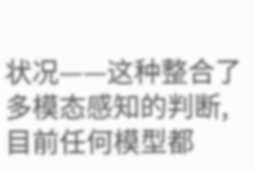状况——这种整合了多模态感知的判断,目前任何模型都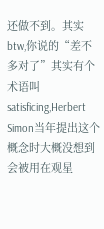还做不到。其实
btw,你说的“差不多对了”其实有个术语叫satisficing,Herbert Simon当年提出这个概念时大概没想到会被用在观星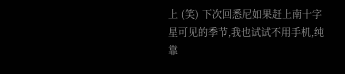上 (笑) 下次回悉尼如果赶上南十字星可见的季节,我也试试不用手机,纯靠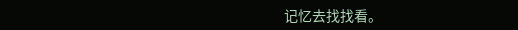记忆去找找看。